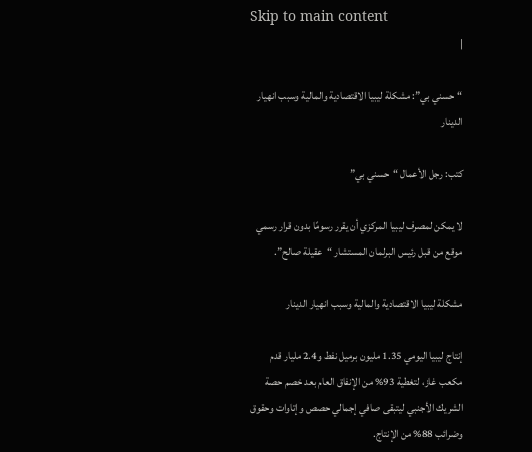Skip to main content
|

“حسني بي”: مشكلة ليبيا الاقتصادية والمالية وسبب انهيار الدينار

كتب: رجل الأعمال “حسني بي”

لا يمكن لمصرف ليبيا المركزي أن يقرر رسومًا بدون قرار رسمي موقع من قبل رئيس البرلمان المستشار “عقيلة صالح”.

مشكلة ليبيا الاقتصادية والمالية وسبب انهيار الدينار

إنتاج ليبيا اليومي 1.35 مليون برميل نفط و2.4 مليار قدم مكعب غاز، لتغطية 93% من الإنفاق العام بعد خصم حصة الشريك الأجنبي ليتبقى صافي إجمالي حصص وإتاوات وحقوق وضرائب 88% من الإنتاج.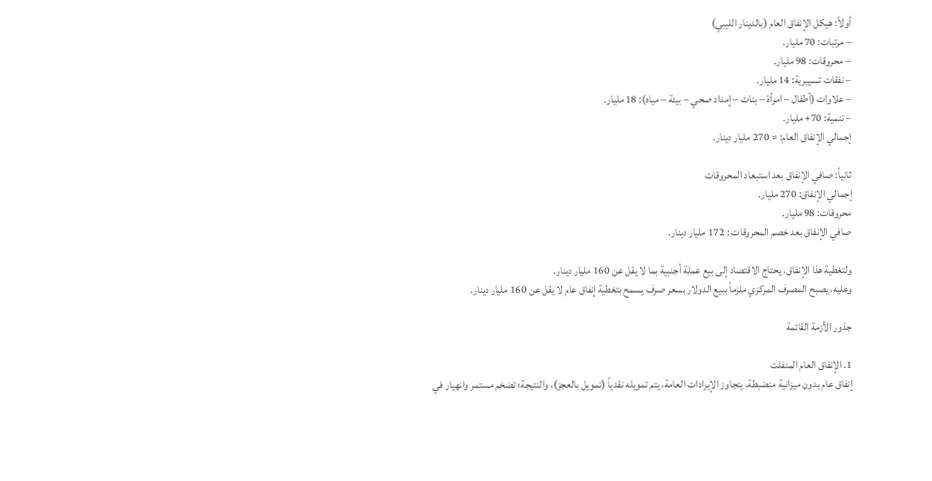أولاً: هيكل الإنفاق العام (بالدينار الليبي)
– مرتبات: 70 مليار.
– محروقات: 98 مليار.
– نفقات تسييرية: 14 مليار.
– علاوات (أطفال – امرأة – بنات – إمداد صحي – بيئة – مياه): 18 مليار.
– تنمية: 70+ مليار.
إجمالي الإنفاق العام: ≈ 270 مليار دينار.

ثانياً: صافي الإنفاق بعد استبعاد المحروقات
إجمالي الإنفاق: 270 مليار.
محروقات: 98 مليار.
صافي الإنفاق بعد خصم المحروقات : 172 مليار دينار.

ولتغطية هذا الإنفاق، يحتاج الاقتصاد إلى بيع عملة أجنبية بما لا يقل عن 160 مليار دينار.
وعليه، يصبح المصرف المركزي ملزماً ببيع الدولار بسعر صرف يسمح بتغطية إنفاق عام لا يقل عن 160 مليار دينار.

جذور الأزمة القائمة

1. الإنفاق العام المنفلت
إنفاق عام بدون ميزانية منضبطة، يتجاوز الإيرادات العامة، يتم تمويله نقدياً (تمويل بالعجز)، والنتيجة؛ تضخم مستمر وانهيار في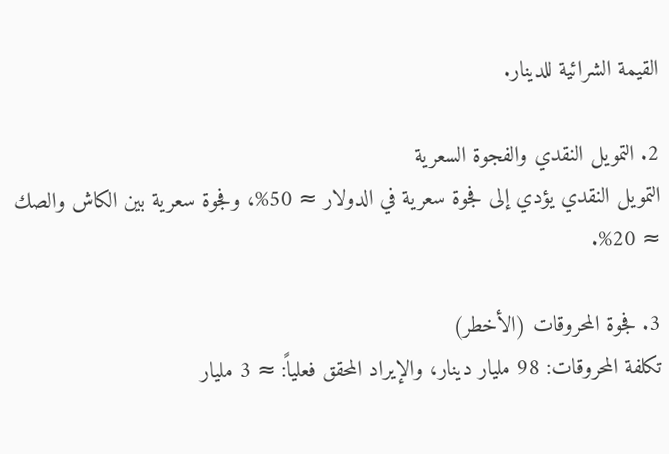القيمة الشرائية للدينار.

2. التمويل النقدي والفجوة السعرية
التمويل النقدي يؤدي إلى فجوة سعرية في الدولار ≈ 50%، وفجوة سعرية بين الكاش والصك ≈ 20%.

3. فجوة المحروقات (الأخطر)
تكلفة المحروقات: 98 مليار دينار، والإيراد المحقق فعلياً: ≈ 3 مليار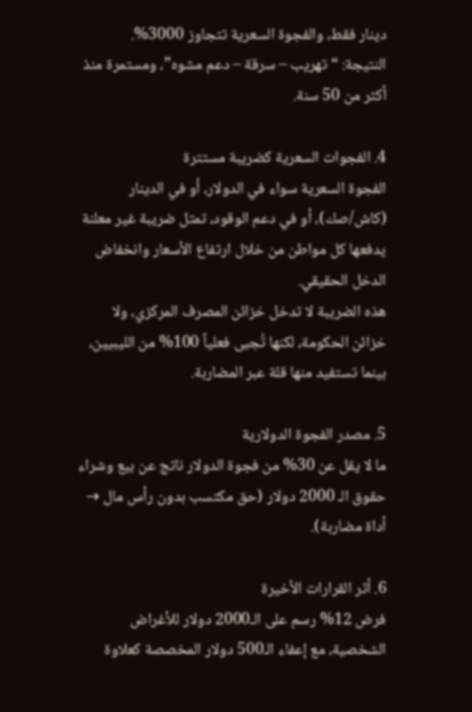دينار فقط، والفجوة السعرية تتجاوز 3000%.
النتيجة: “تهريب – سرقة – دعم مشوه”، ومستمرة منذ أكثر من 50 سنة.

4. الفجوات السعرية كضريبة مستترة
الفجوة السعرية سواء في الدولار، أو في الدينار (كاش/صك)، أو في دعم الوقود، تمثل ضريبة غير معلنة يدفعها كل مواطن من خلال ارتفاع الأسعار وانخفاض الدخل الحقيقي.
هذه الضريبة لا تدخل خزائن المصرف المركزي، ولا خزائن الحكومة، لكنها تُجبى فعلياً 100% من الليبيين، بينما تستفيد منها قلة عبر المضاربة.

5. مصدر الفجوة الدولارية
ما لا يقل عن 30% من فجوة الدولار ناتج عن بيع وشراء حقوق الـ 2000 دولار (حق مكتسب بدون رأس مال → أداة مضاربة).

6. أثر القرارات الأخيرة
فرض 12% رسم على الـ2000 دولار للأغراض الشخصية، مع إعفاء الـ500 دولار المخصصة كعلاوة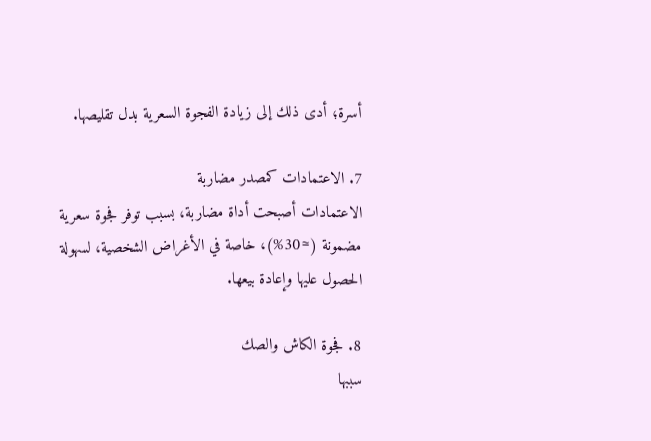أسرة؛ أدى ذلك إلى زيادة الفجوة السعرية بدل تقليصها.

7. الاعتمادات كمصدر مضاربة
الاعتمادات أصبحت أداة مضاربة، بسبب توفر فجوة سعرية مضمونة (≈30%)، خاصة في الأغراض الشخصية، لسهولة الحصول عليها وإعادة بيعها.

8. فجوة الكاش والصك
سببها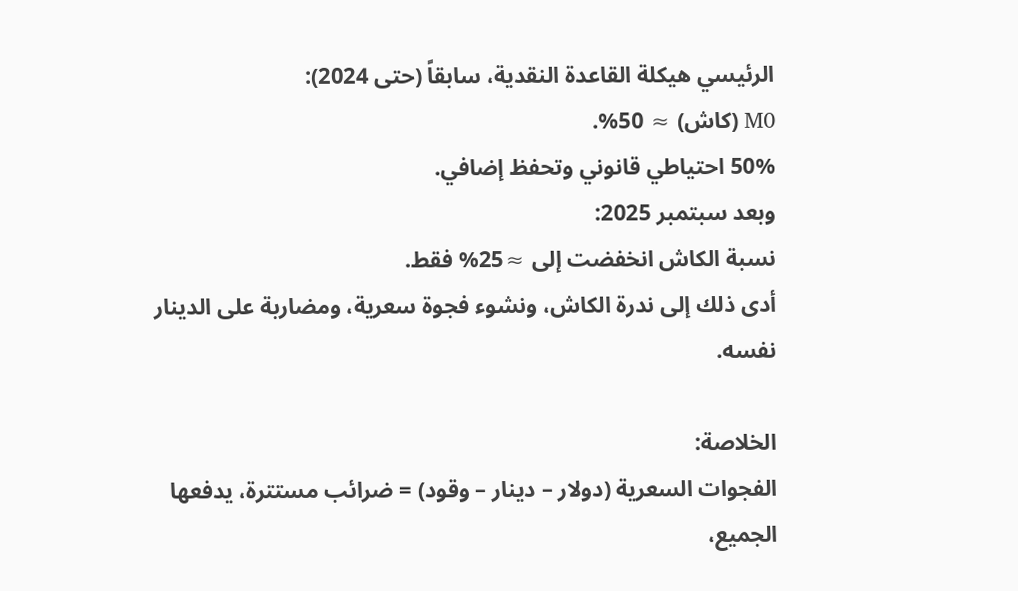الرئيسي هيكلة القاعدة النقدية، سابقاً (حتى 2024):
M0 (كاش) ≈ 50%.
50% احتياطي قانوني وتحفظ إضافي.
وبعد سبتمبر 2025:
نسبة الكاش انخفضت إلى ≈25% فقط.
أدى ذلك إلى ندرة الكاش، ونشوء فجوة سعرية، ومضاربة على الدينار نفسه.

الخلاصة:
الفجوات السعرية (دولار – دينار – وقود) = ضرائب مستترة، يدفعها الجميع،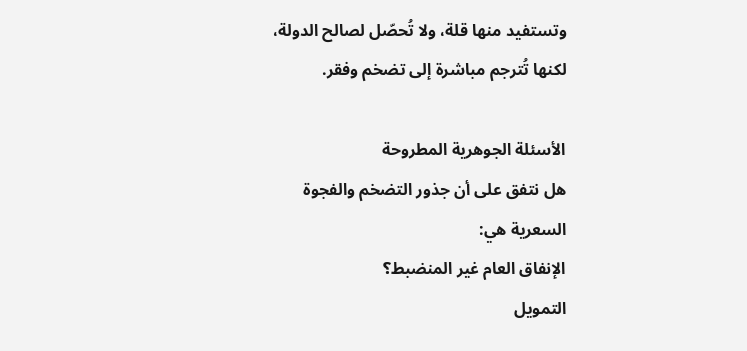وتستفيد منها قلة، ولا تُحصّل لصالح الدولة، لكنها تُترجم مباشرة إلى تضخم وفقر.

الأسئلة الجوهرية المطروحة
هل نتفق على أن جذور التضخم والفجوة السعرية هي:
الإنفاق العام غير المنضبط؟
التمويل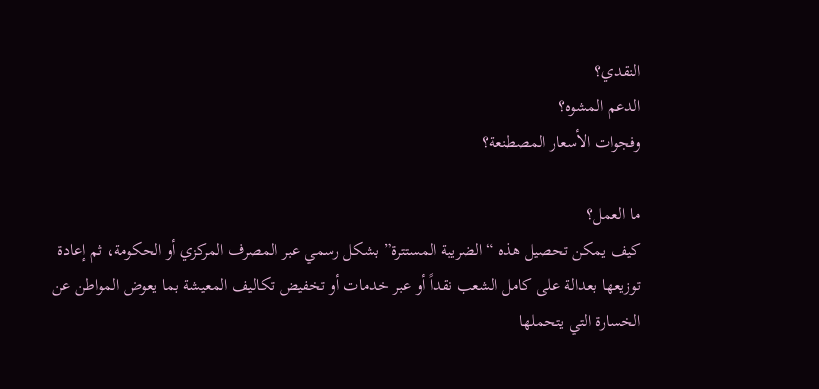النقدي؟
الدعم المشوه؟
وفجوات الأسعار المصطنعة؟

ما العمل؟
كيف يمكن تحصيل هذه “الضريبة المستترة” بشكل رسمي عبر المصرف المركزي أو الحكومة، ثم إعادة توزيعها بعدالة على كامل الشعب نقداً أو عبر خدمات أو تخفيض تكاليف المعيشة بما يعوض المواطن عن الخسارة التي يتحملها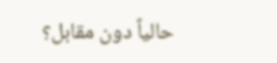حالياً دون مقابل؟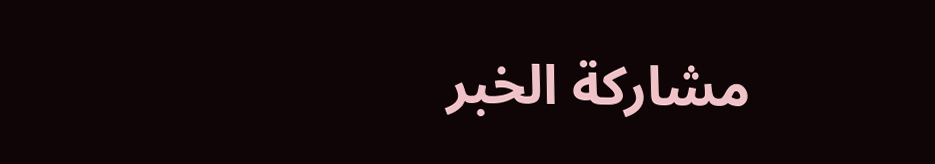مشاركة الخبر